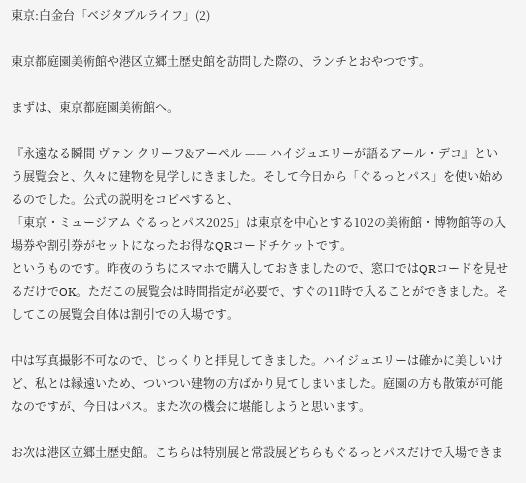東京:白金台「ベジタブルライフ」(2)

東京都庭園美術館や港区立郷土歴史館を訪問した際の、ランチとおやつです。

まずは、東京都庭園美術館へ。

『永遠なる瞬間 ヴァン クリーフ&アーペル —— ハイジュエリーが語るアール・デコ』という展覧会と、久々に建物を見学しにきました。そして今日から「ぐるっとパス」を使い始めるのでした。公式の説明をコピペすると、
「東京・ミュージアム ぐるっとパス2025」は東京を中心とする102の美術館・博物館等の入場券や割引券がセットになったお得なQRコードチケットです。
というものです。昨夜のうちにスマホで購入しておきましたので、窓口ではQRコードを見せるだけでOK。ただこの展覧会は時間指定が必要で、すぐの11時で入ることができました。そしてこの展覧会自体は割引での入場です。

中は写真撮影不可なので、じっくりと拝見してきました。ハイジュエリーは確かに美しいけど、私とは縁遠いため、ついつい建物の方ばかり見てしまいました。庭園の方も散策が可能なのですが、今日はパス。また次の機会に堪能しようと思います。

お次は港区立郷土歴史館。こちらは特別展と常設展どちらもぐるっとパスだけで入場できま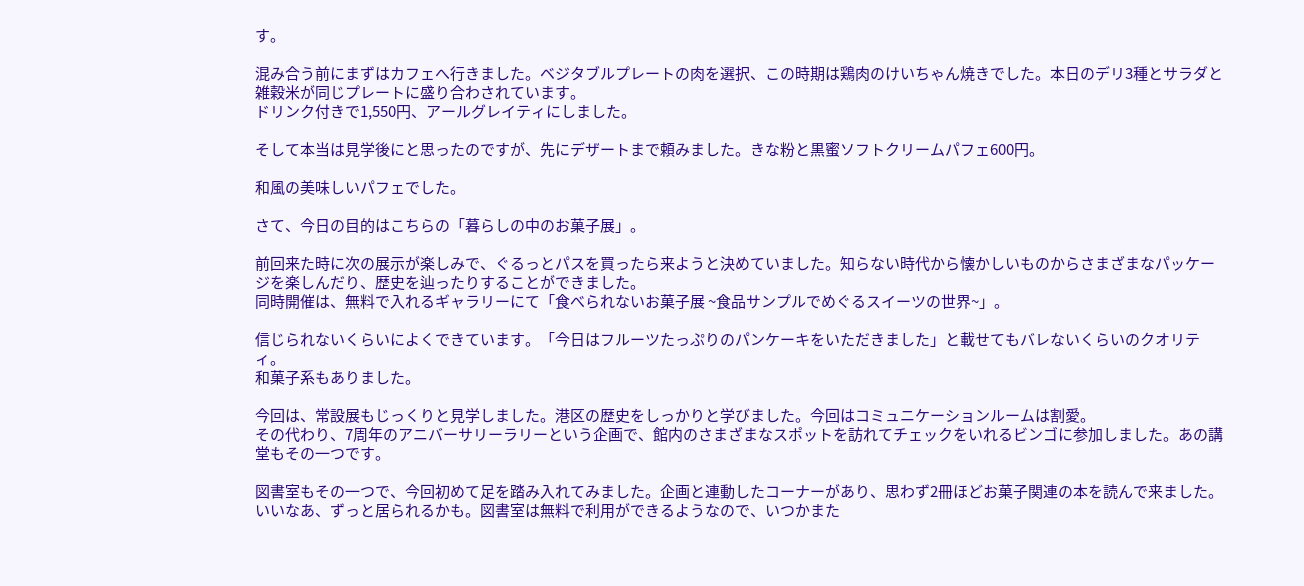す。

混み合う前にまずはカフェへ行きました。ベジタブルプレートの肉を選択、この時期は鶏肉のけいちゃん焼きでした。本日のデリ3種とサラダと雑穀米が同じプレートに盛り合わされています。
ドリンク付きで1,550円、アールグレイティにしました。

そして本当は見学後にと思ったのですが、先にデザートまで頼みました。きな粉と黒蜜ソフトクリームパフェ600円。

和風の美味しいパフェでした。

さて、今日の目的はこちらの「暮らしの中のお菓子展」。

前回来た時に次の展示が楽しみで、ぐるっとパスを買ったら来ようと決めていました。知らない時代から懐かしいものからさまざまなパッケージを楽しんだり、歴史を辿ったりすることができました。
同時開催は、無料で入れるギャラリーにて「食べられないお菓子展 ~食品サンプルでめぐるスイーツの世界~」。

信じられないくらいによくできています。「今日はフルーツたっぷりのパンケーキをいただきました」と載せてもバレないくらいのクオリティ。
和菓子系もありました。

今回は、常設展もじっくりと見学しました。港区の歴史をしっかりと学びました。今回はコミュニケーションルームは割愛。
その代わり、7周年のアニバーサリーラリーという企画で、館内のさまざまなスポットを訪れてチェックをいれるビンゴに参加しました。あの講堂もその一つです。

図書室もその一つで、今回初めて足を踏み入れてみました。企画と連動したコーナーがあり、思わず2冊ほどお菓子関連の本を読んで来ました。いいなあ、ずっと居られるかも。図書室は無料で利用ができるようなので、いつかまた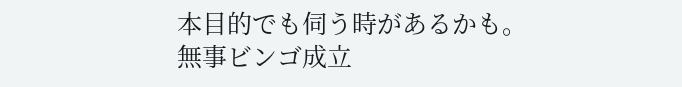本目的でも伺う時があるかも。
無事ビンゴ成立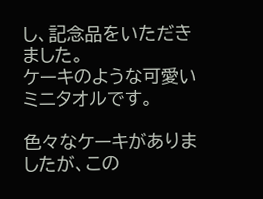し、記念品をいただきました。
ケーキのような可愛いミニタオルです。

色々なケーキがありましたが、この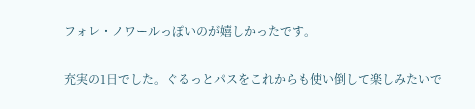フォレ・ノワールっぽいのが嬉しかったです。

充実の1日でした。ぐるっとパスをこれからも使い倒して楽しみたいで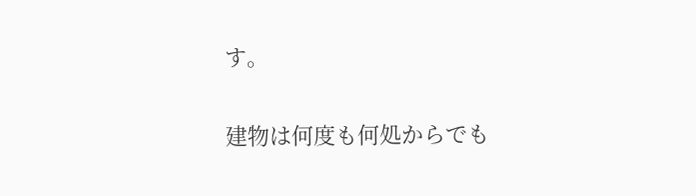す。

建物は何度も何処からでも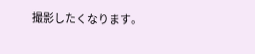撮影したくなります。